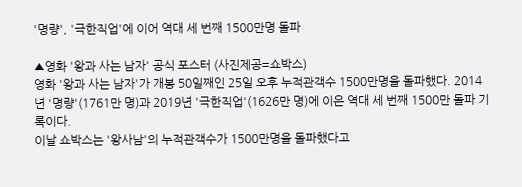'명량', '극한직업'에 이어 역대 세 번째 1500만명 돌파

▲영화 '왕과 사는 남자' 공식 포스터 (사진제공=쇼박스)
영화 '왕과 사는 남자'가 개봉 50일째인 25일 오후 누적관객수 1500만명을 돌파했다. 2014년 '명량'(1761만 명)과 2019년 '극한직업'(1626만 명)에 이은 역대 세 번째 1500만 돌파 기록이다.
이날 쇼박스는 '왕사남'의 누적관객수가 1500만명을 돌파했다고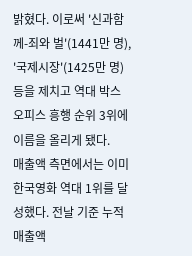밝혔다. 이로써 '신과함께-죄와 벌'(1441만 명), '국제시장'(1425만 명) 등을 제치고 역대 박스오피스 흥행 순위 3위에 이름을 올리게 됐다.
매출액 측면에서는 이미 한국영화 역대 1위를 달성했다. 전날 기준 누적매출액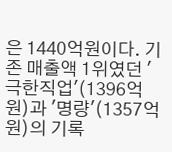은 1440억원이다. 기존 매출액 1위였던 '극한직업'(1396억원)과 '명량'(1357억원)의 기록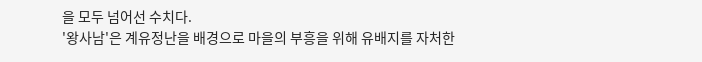을 모두 넘어선 수치다.
'왕사남'은 계유정난을 배경으로 마을의 부흥을 위해 유배지를 자처한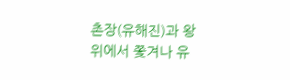촌장(유해진)과 왕위에서 쫓겨나 유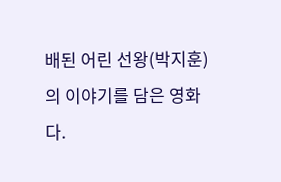배된 어린 선왕(박지훈)의 이야기를 담은 영화다.